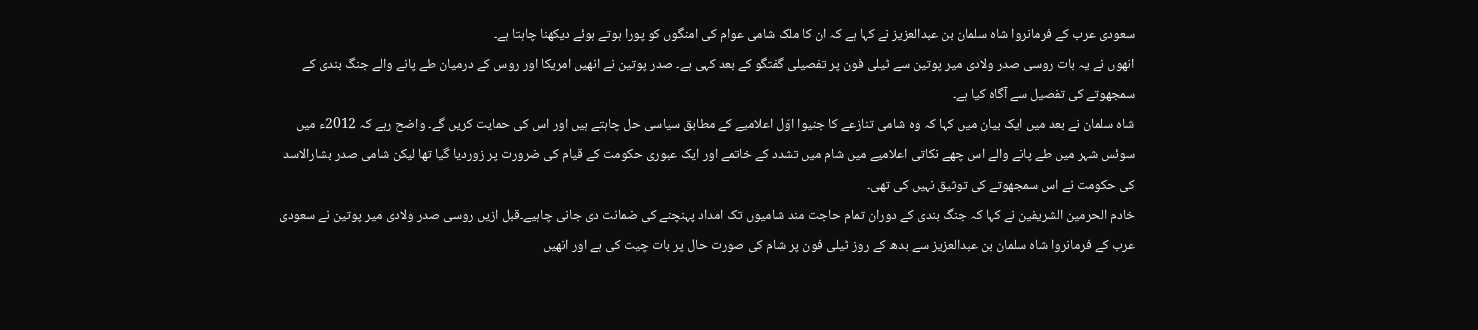سعودی عرب کے فرمانروا شاہ سلمان بن عبدالعزیز نے کہا ہے کہ ان کا ملک شامی عوام کی امنگوں کو پورا ہوتے ہوئے دیکھنا چاہتا ہے۔
انھوں نے یہ بات روسی صدر ولادی میر پوتین سے ٹیلی فون پر تفصیلی گفتگو کے بعد کہی ہے۔ صدر پوتین نے انھیں امریکا اور روس کے درمیان طے پانے والے جنگ بندی کے سمجھوتے کی تفصیل سے آگاہ کیا ہے۔
شاہ سلمان نے بعد میں ایک بیان میں کہا کہ وہ شامی تنازعے کا جنیوا اوّل اعلامیے کے مطابق سیاسی حل چاہتے ہیں اور اس کی حمایت کریں گے۔ واضح رہے کہ 2012ء میں سوئس شہر میں طے پانے والے اس چھے نکاتی اعلامیے میں شام میں تشدد کے خاتمے اور ایک عبوری حکومت کے قیام کی ضرورت پر زوردیا گیا تھا لیکن شامی صدر بشارالاسد کی حکومت نے اس سمجھوتے کی توثیق نہیں کی تھی۔
خادم الحرمین الشریفین نے کہا کہ جنگ بندی کے دوران تمام حاجت مند شامیوں تک امداد پہنچنے کی ضمانت دی جانی چاہیے۔قبل ازیں روسی صدر ولادی میر پوتین نے سعودی عرب کے فرمانروا شاہ سلمان بن عبدالعزیز سے بدھ کے روز ٹیلی فون پر شام کی صورت حال پر بات چیت کی ہے اور انھیں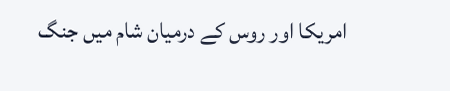امریکا اور روس کے درمیان شام میں جنگ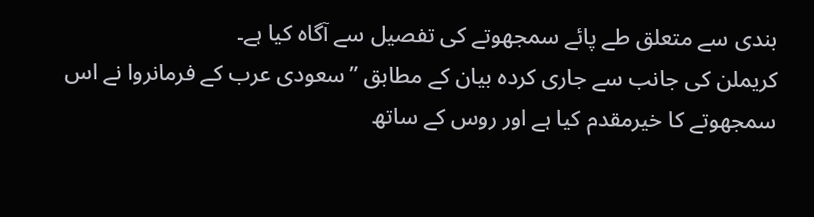بندی سے متعلق طے پائے سمجھوتے کی تفصیل سے آگاہ کیا ہے۔
کریملن کی جانب سے جاری کردہ بیان کے مطابق ”سعودی عرب کے فرمانروا نے اس سمجھوتے کا خیرمقدم کیا ہے اور روس کے ساتھ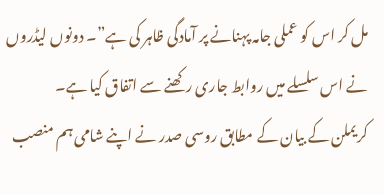مل کر اس کو عملی جامہ پہنانے پر آمادگی ظاہر کی ہے”۔ دونوں لیڈروں نے اس سلسلے میں روابط جاری رکھنے سے اتفاق کیا ہے۔
کریملن کے بیان کے مطابق روسی صدر نے اپنے شامی ہم منصب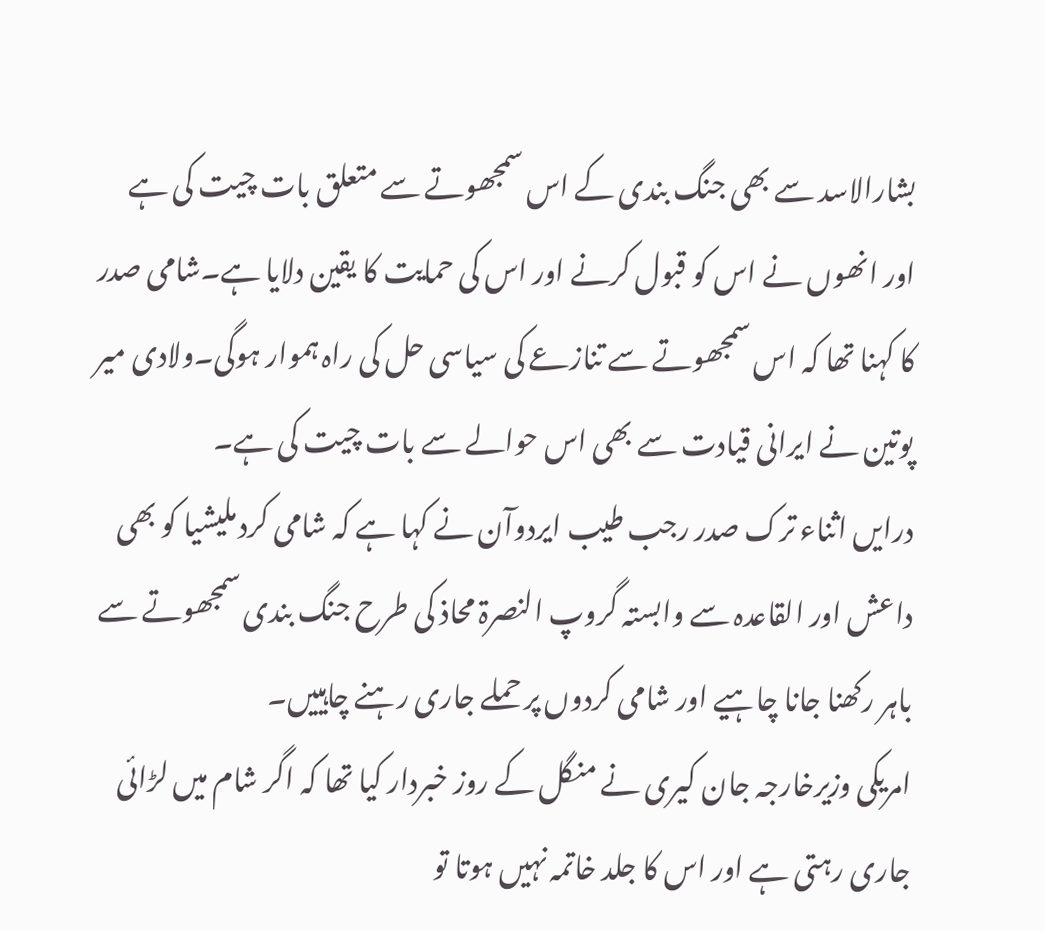بشارالاسد سے بھی جنگ بندی کے اس سمجھوتے سے متعلق بات چیت کی ہے اور انھوں نے اس کو قبول کرنے اور اس کی حمایت کا یقین دلایا ہے۔شامی صدر کا کہنا تھا کہ اس سمجھوتے سے تنازعے کی سیاسی حل کی راہ ہموار ہوگی۔ولادی میر پوتین نے ایرانی قیادت سے بھی اس حوالے سے بات چیت کی ہے۔
درایں اثناء ترک صدر رجب طیب ایردوآن نے کہا ہے کہ شامی کرد ملیشیا کو بھی داعش اور القاعدہ سے وابستہ گروپ النصرۃ محاذ کی طرح جنگ بندی سمجھوتے سے باہر رکھنا جانا چاہیے اور شامی کردوں پر حملے جاری رہنے چاہییں۔
امریکی وزیرخارجہ جان کیری نے منگل کے روز خبردار کیا تھا کہ اگر شام میں لڑائی جاری رہتی ہے اور اس کا جلد خاتمہ نہیں ہوتا تو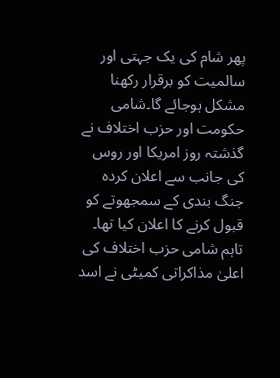پھر شام کی یک جہتی اور سالمیت کو برقرار رکھنا مشکل ہوجائے گا۔شامی حکومت اور حزب اختلاف نے گذشتہ روز امریکا اور روس کی جانب سے اعلان کردہ جنگ بندی کے سمجھوتے کو قبول کرنے کا اعلان کیا تھا۔
تاہم شامی حزب اختلاف کی اعلیٰ مذاکراتی کمیٹی نے اسد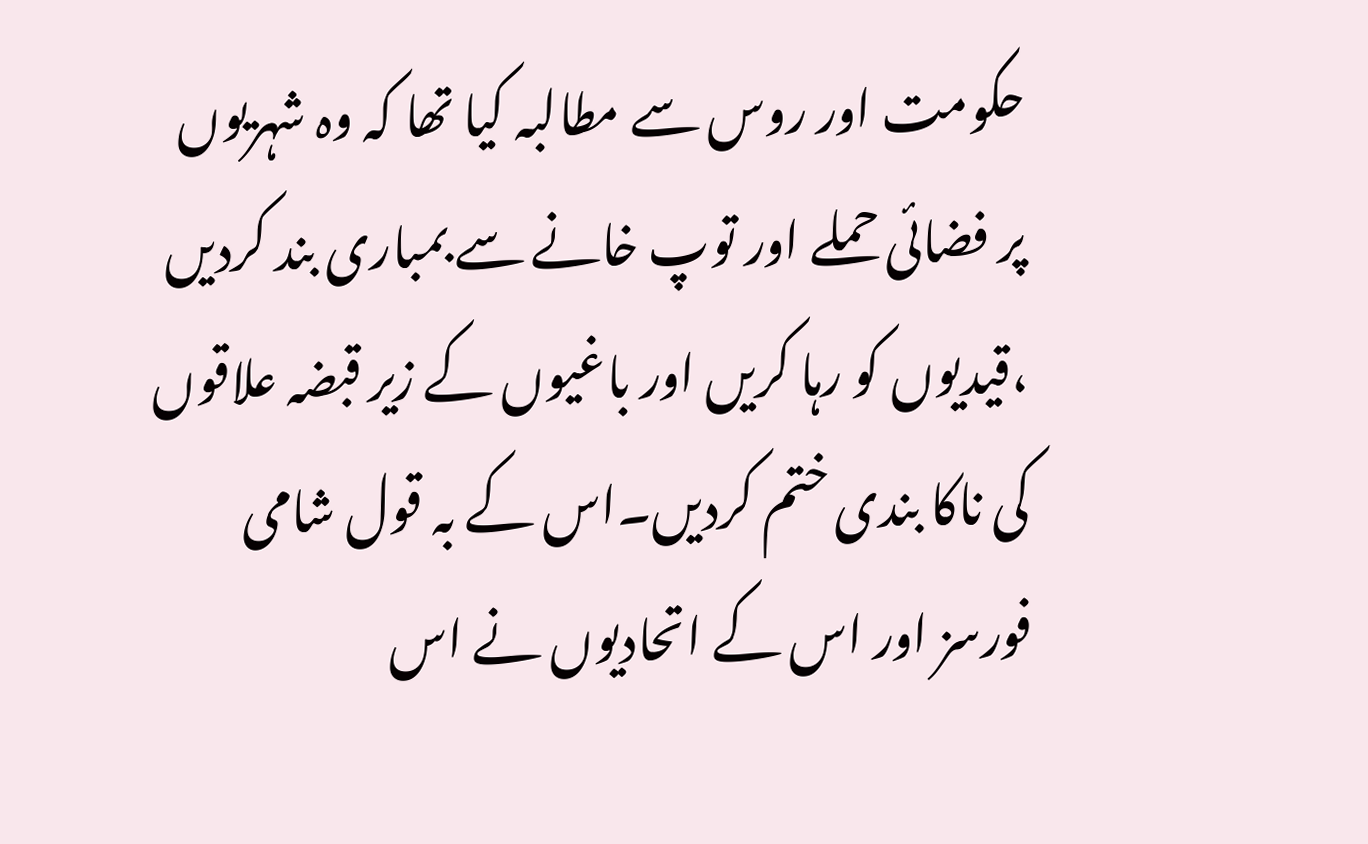حکومت اور روس سے مطالبہ کیا تھا کہ وہ شہریوں پر فضائی حملے اور توپ خانے سے بمباری بند کردیں ،قیدیوں کو رہا کریں اور باغیوں کے زیر قبضہ علاقوں کی ناکا بندی ختم کردیں۔اس کے بہ قول شامی فورسز اور اس کے اتحادیوں نے اس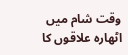وقت شام میں اٹھارہ علاقوں کا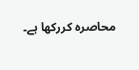محاصرہ کررکھا ہے۔